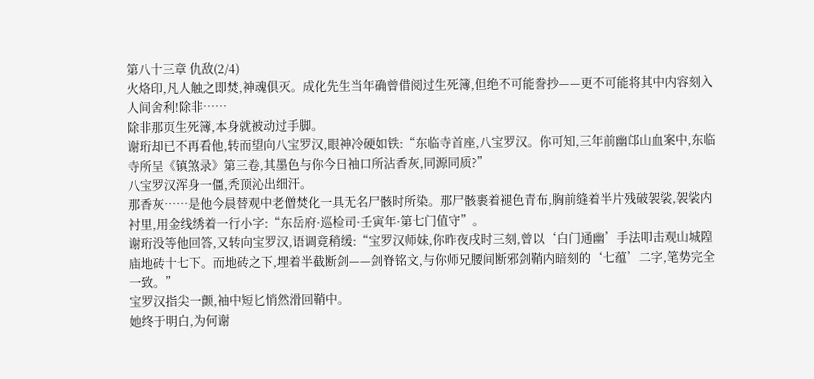第八十三章 仇敌(2/4)
火烙印,凡人触之即焚,神魂俱灭。成化先生当年确曾借阅过生死簿,但绝不可能誊抄——更不可能将其中内容刻入人间舍利!除非……
除非那页生死簿,本身就被动过手脚。
谢珩却已不再看他,转而望向八宝罗汉,眼神冷硬如铁:“东临寺首座,八宝罗汉。你可知,三年前幽邙山血案中,东临寺所呈《镇煞录》第三卷,其墨色与你今日袖口所沾香灰,同源同质?”
八宝罗汉浑身一僵,秃顶沁出细汗。
那香灰……是他今晨替观中老僧焚化一具无名尸骸时所染。那尸骸裹着褪色青布,胸前缝着半片残破袈裟,袈裟内衬里,用金线绣着一行小字:“东岳府·巡检司·壬寅年·第七门值守”。
谢珩没等他回答,又转向宝罗汉,语调竟稍缓:“宝罗汉师妹,你昨夜戌时三刻,曾以‘白门通幽’手法叩击观山城隍庙地砖十七下。而地砖之下,埋着半截断剑——剑脊铭文,与你师兄腰间断邪剑鞘内暗刻的‘七蕴’二字,笔势完全一致。”
宝罗汉指尖一颤,袖中短匕悄然滑回鞘中。
她终于明白,为何谢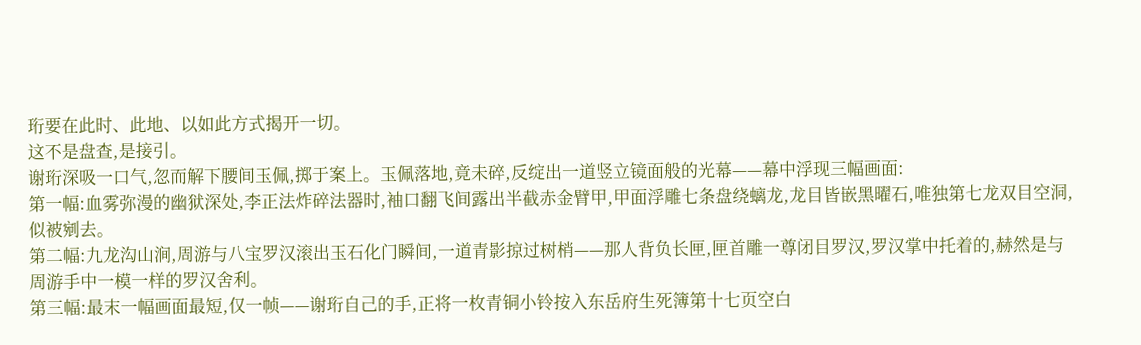珩要在此时、此地、以如此方式揭开一切。
这不是盘查,是接引。
谢珩深吸一口气,忽而解下腰间玉佩,掷于案上。玉佩落地,竟未碎,反绽出一道竖立镜面般的光幕——幕中浮现三幅画面:
第一幅:血雾弥漫的幽狱深处,李正法炸碎法器时,袖口翻飞间露出半截赤金臂甲,甲面浮雕七条盘绕螭龙,龙目皆嵌黑曜石,唯独第七龙双目空洞,似被剜去。
第二幅:九龙沟山涧,周游与八宝罗汉滚出玉石化门瞬间,一道青影掠过树梢——那人背负长匣,匣首雕一尊闭目罗汉,罗汉掌中托着的,赫然是与周游手中一模一样的罗汉舍利。
第三幅:最末一幅画面最短,仅一帧——谢珩自己的手,正将一枚青铜小铃按入东岳府生死簿第十七页空白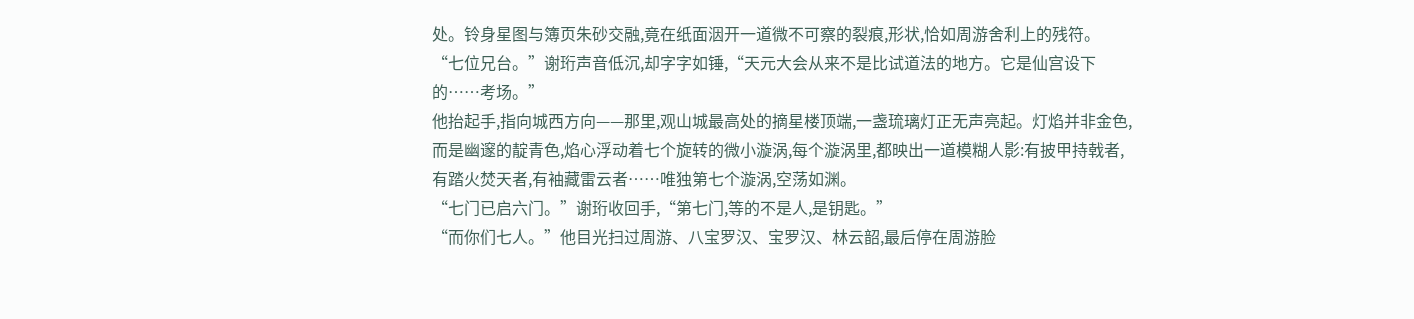处。铃身星图与簿页朱砂交融,竟在纸面洇开一道微不可察的裂痕,形状,恰如周游舍利上的残符。
“七位兄台。”谢珩声音低沉,却字字如锤,“天元大会从来不是比试道法的地方。它是仙宫设下的……考场。”
他抬起手,指向城西方向——那里,观山城最高处的摘星楼顶端,一盏琉璃灯正无声亮起。灯焰并非金色,而是幽邃的靛青色,焰心浮动着七个旋转的微小漩涡,每个漩涡里,都映出一道模糊人影:有披甲持戟者,有踏火焚天者,有袖藏雷云者……唯独第七个漩涡,空荡如渊。
“七门已启六门。”谢珩收回手,“第七门,等的不是人,是钥匙。”
“而你们七人。”他目光扫过周游、八宝罗汉、宝罗汉、林云韶,最后停在周游脸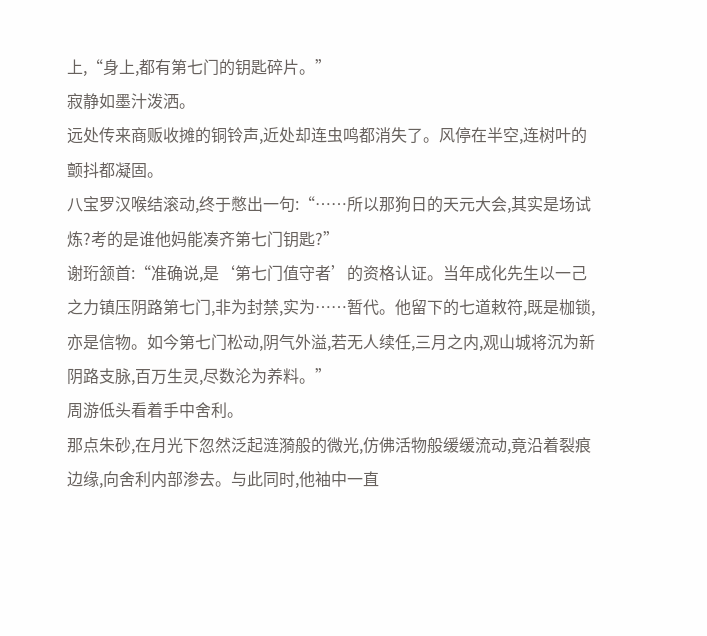上,“身上,都有第七门的钥匙碎片。”
寂静如墨汁泼洒。
远处传来商贩收摊的铜铃声,近处却连虫鸣都消失了。风停在半空,连树叶的颤抖都凝固。
八宝罗汉喉结滚动,终于憋出一句:“……所以那狗日的天元大会,其实是场试炼?考的是谁他妈能凑齐第七门钥匙?”
谢珩颔首:“准确说,是‘第七门值守者’的资格认证。当年成化先生以一己之力镇压阴路第七门,非为封禁,实为……暂代。他留下的七道敕符,既是枷锁,亦是信物。如今第七门松动,阴气外溢,若无人续任,三月之内,观山城将沉为新阴路支脉,百万生灵,尽数沦为养料。”
周游低头看着手中舍利。
那点朱砂,在月光下忽然泛起涟漪般的微光,仿佛活物般缓缓流动,竟沿着裂痕边缘,向舍利内部渗去。与此同时,他袖中一直